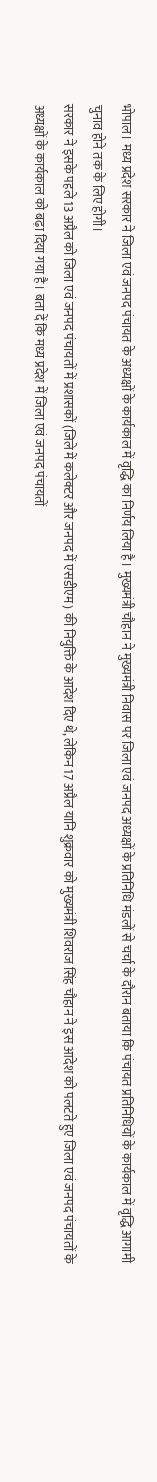भोपाल। मध्य प्रदेश सरकार ने जिला एवं जनपद पंचायत के अध्यक्षों के कार्यकाल में वृद्धि का निर्णय लिया है। मुख्यमंत्री चौहान ने मुख्यमंत्री निवास पर जिला एवं जनपद अध्यक्षों के प्रतिनिधि मंडलों से चर्चा के दौरान बताया कि पंचायत प्रतिनिधियों के कार्यकाल में वृद्धि आगामी चुनाव होने तक के लिए होगी।
सरकार ने इसके पहले 13 अप्रैल को जिला एवं जनपद पंचायतों में प्रशासकों (जिले में कलेक्टर और जनपद में एसडीएम) की नियुक्ति के आदेश दिए थे, लेकिन 17 अप्रैल यानि शुक्रवार को मुख्यमंत्री शिवराज सिंह चौहान ने इस आदेश को पलटते हुए जिला एवं जनपद पंचायतों के अध्यक्षों के कार्यकाल को बढ़ा दिया गया है। बता दें कि मध्य प्रदेश में जिला एवं जनपद पंचायतों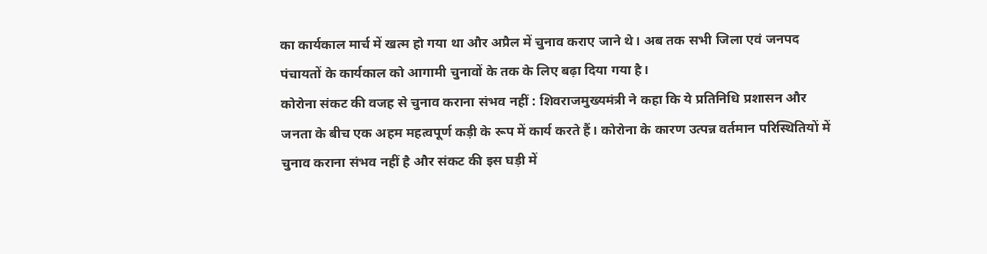का कार्यकाल मार्च में खत्म हो गया था और अप्रैल में चुनाव कराए जाने थे। अब तक सभी जिला एवं जनपद पंचायतों के कार्यकाल को आगामी चुनावों के तक के लिए बढ़ा दिया गया है।
कोरोना संकट की वजह से चुनाव कराना संभव नहीं : शिवराजमुख्यमंत्री ने कहा कि ये प्रतिनिधि प्रशासन और जनता के बीच एक अहम महत्वपूर्ण कड़ी के रूप में कार्य करते हैं। कोरोना के कारण उत्पन्न वर्तमान परिस्थितियों में चुनाव कराना संभव नहीं है और संकट की इस घड़ी में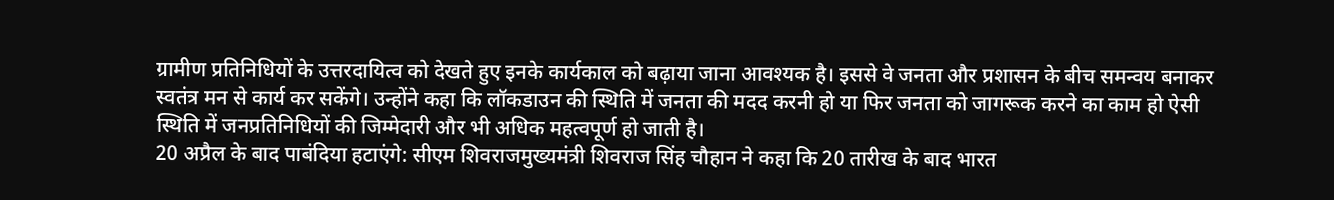ग्रामीण प्रतिनिधियों के उत्तरदायित्व को देखते हुए इनके कार्यकाल को बढ़ाया जाना आवश्यक है। इससे वे जनता और प्रशासन के बीच समन्वय बनाकर स्वतंत्र मन से कार्य कर सकेंगे। उन्होंने कहा कि लॉकडाउन की स्थिति में जनता की मदद करनी हो या फिर जनता को जागरूक करने का काम हो ऐसी स्थिति में जनप्रतिनिधियों की जिम्मेदारी और भी अधिक महत्वपूर्ण हो जाती है।
20 अप्रैल के बाद पाबंदिया हटाएंगे: सीएम शिवराजमुख्यमंत्री शिवराज सिंह चौहान ने कहा कि 20 तारीख के बाद भारत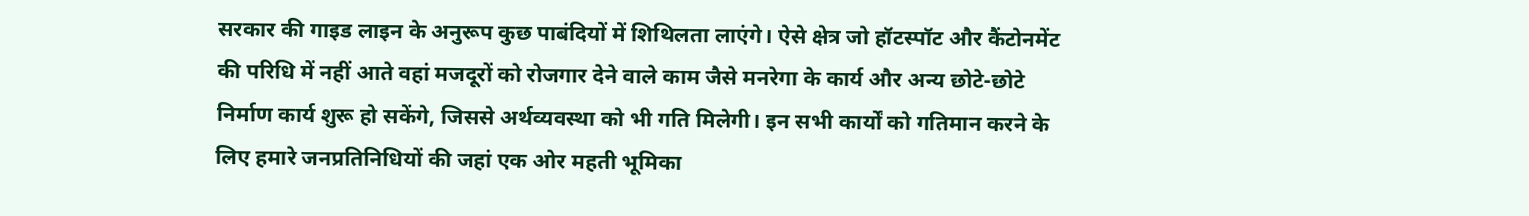सरकार की गाइड लाइन के अनुरूप कुछ पाबंदियों में शिथिलता लाएंगे। ऐसे क्षेत्र जो हॉटस्पॉट और कैंटोनमेंट की परिधि में नहीं आते वहां मजदूरों को रोजगार देने वाले काम जैसे मनरेगा के कार्य और अन्य छोटे-छोटे निर्माण कार्य शुरू हो सकेंगे, जिससे अर्थव्यवस्था को भी गति मिलेगी। इन सभी कार्यों को गतिमान करने के लिए हमारे जनप्रतिनिधियों की जहां एक ओर महती भूमिका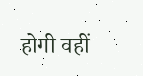होगी वहीं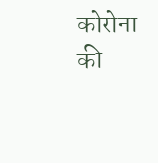कोरोना की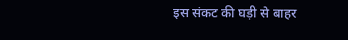इस संकट की घड़ी से बाहर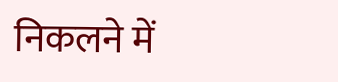निकलने में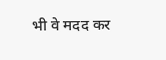भी वे मदद कर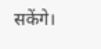सकेंगे।